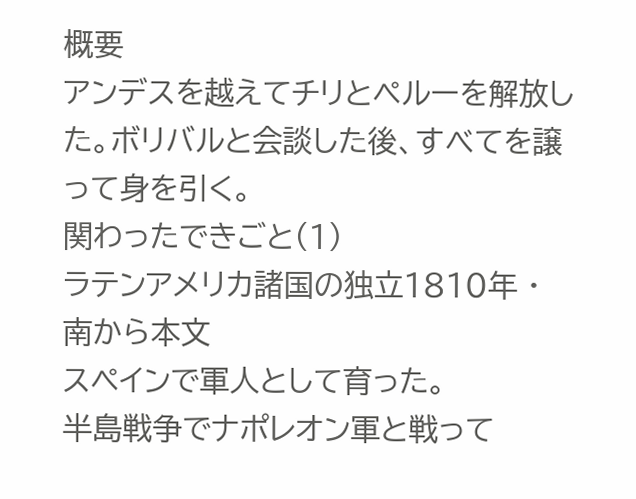概要
アンデスを越えてチリとペルーを解放した。ボリバルと会談した後、すべてを譲って身を引く。
関わったできごと(1)
ラテンアメリカ諸国の独立1810年 · 南から本文
スペインで軍人として育った。
半島戦争でナポレオン軍と戦って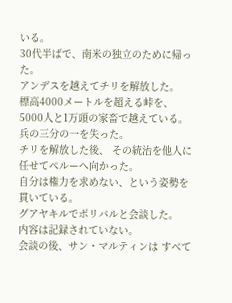いる。
30代半ばで、南米の独立のために帰った。
アンデスを越えてチリを解放した。
標高4000メートルを超える峠を、 5000人と1万頭の家畜で越えている。
兵の三分の一を失った。
チリを解放した後、 その統治を他人に任せてペルーへ向かった。
自分は権力を求めない、という姿勢を貫いている。
グアヤキルでボリバルと会談した。
内容は記録されていない。
会談の後、サン・マルティンは すべて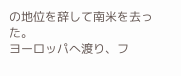の地位を辞して南米を去った。
ヨーロッパへ渡り、フ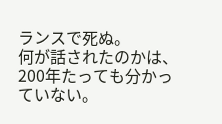ランスで死ぬ。
何が話されたのかは、 200年たっても分かっていない。